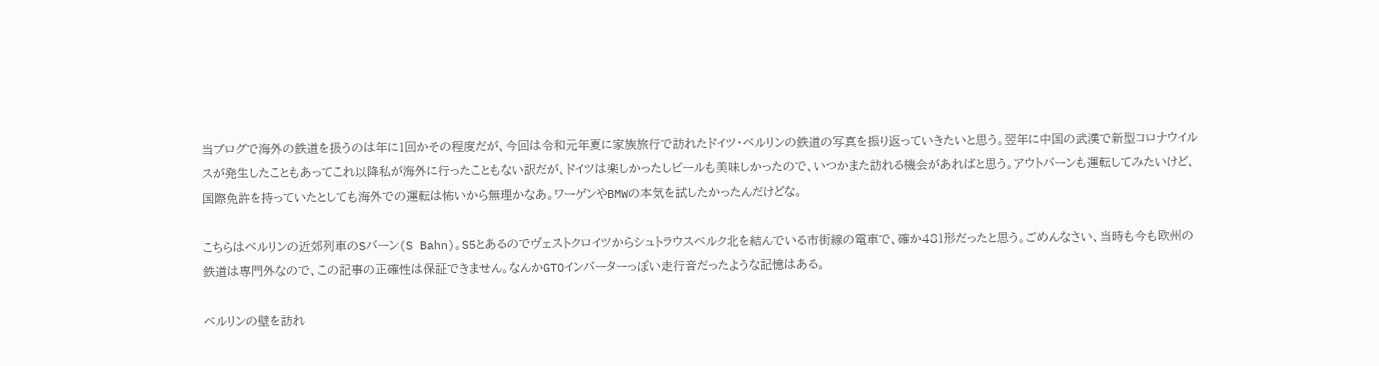当ブログで海外の鉄道を扱うのは年に1回かその程度だが、今回は令和元年夏に家族旅行で訪れたドイツ・ベルリンの鉄道の写真を振り返っていきたいと思う。翌年に中国の武漢で新型コロナウイルスが発生したこともあってこれ以降私が海外に行ったこともない訳だが、ドイツは楽しかったしビールも美味しかったので、いつかまた訪れる機会があればと思う。アウトバーンも運転してみたいけど、国際免許を持っていたとしても海外での運転は怖いから無理かなあ。ワーゲンやBMWの本気を試したかったんだけどな。

こちらはベルリンの近郊列車のSバーン(S Bahn)。S5とあるのでヴェストクロイツからシュトラウスベルク北を結んでいる市街線の電車で、確か481形だったと思う。ごめんなさい、当時も今も欧州の鉄道は専門外なので、この記事の正確性は保証できません。なんかGTOインバーターっぽい走行音だったような記憶はある。

ベルリンの壁を訪れ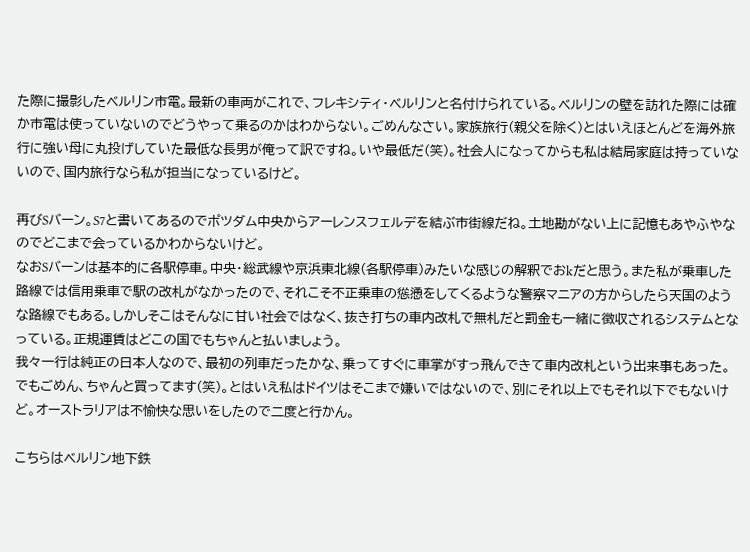た際に撮影したベルリン市電。最新の車両がこれで、フレキシティ・ベルリンと名付けられている。ベルリンの壁を訪れた際には確か市電は使っていないのでどうやって乗るのかはわからない。ごめんなさい。家族旅行(親父を除く)とはいえほとんどを海外旅行に強い母に丸投げしていた最低な長男が俺って訳ですね。いや最低だ(笑)。社会人になってからも私は結局家庭は持っていないので、国内旅行なら私が担当になっているけど。

再びSバーン。S7と書いてあるのでポツダム中央からアーレンスフェルデを結ぶ市街線だね。土地勘がない上に記憶もあやふやなのでどこまで会っているかわからないけど。
なおSバーンは基本的に各駅停車。中央・総武線や京浜東北線(各駅停車)みたいな感じの解釈でおkだと思う。また私が乗車した路線では信用乗車で駅の改札がなかったので、それこそ不正乗車の慫慂をしてくるような警察マニアの方からしたら天国のような路線でもある。しかしそこはそんなに甘い社会ではなく、抜き打ちの車内改札で無札だと罰金も一緒に徴収されるシステムとなっている。正規運賃はどこの国でもちゃんと払いましょう。
我々一行は純正の日本人なので、最初の列車だったかな、乗ってすぐに車掌がすっ飛んできて車内改札という出来事もあった。でもごめん、ちゃんと買ってます(笑)。とはいえ私はドイツはそこまで嫌いではないので、別にそれ以上でもそれ以下でもないけど。オーストラリアは不愉快な思いをしたので二度と行かん。

こちらはベルリン地下鉄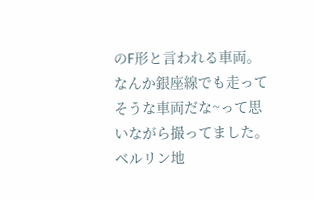のF形と言われる車両。なんか銀座線でも走ってそうな車両だな~って思いながら撮ってました。ベルリン地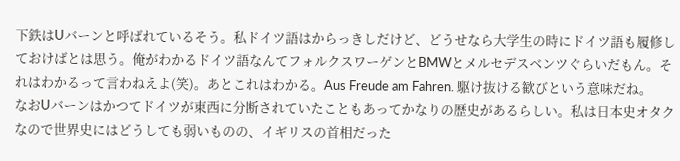下鉄はUバーンと呼ばれているそう。私ドイツ語はからっきしだけど、どうせなら大学生の時にドイツ語も履修しておけばとは思う。俺がわかるドイツ語なんてフォルクスワーゲンとBMWとメルセデスベンツぐらいだもん。それはわかるって言わねえよ(笑)。あとこれはわかる。Aus Freude am Fahren. 駆け抜ける歓びという意味だね。
なおUバーンはかつてドイツが東西に分断されていたこともあってかなりの歴史があるらしい。私は日本史オタクなので世界史にはどうしても弱いものの、イギリスの首相だった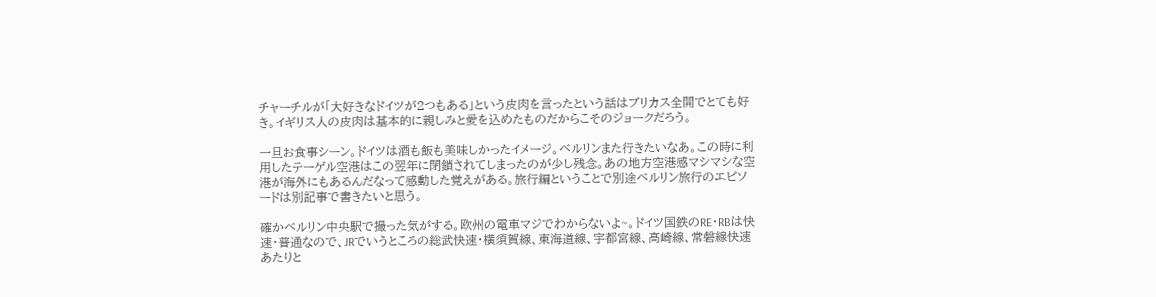チャーチルが「大好きなドイツが2つもある」という皮肉を言ったという話はブリカス全開でとても好き。イギリス人の皮肉は基本的に親しみと愛を込めたものだからこそのジョークだろう。

一旦お食事シーン。ドイツは酒も飯も美味しかったイメージ。ベルリンまた行きたいなあ。この時に利用したテーゲル空港はこの翌年に閉鎖されてしまったのが少し残念。あの地方空港感マシマシな空港が海外にもあるんだなって感動した覚えがある。旅行編ということで別途ベルリン旅行のエピソードは別記事で書きたいと思う。

確かベルリン中央駅で撮った気がする。欧州の電車マジでわからないよ~。ドイツ国鉄のRE・RBは快速・普通なので、JRでいうところの総武快速・横須賀線、東海道線、宇都宮線、高崎線、常磐線快速あたりと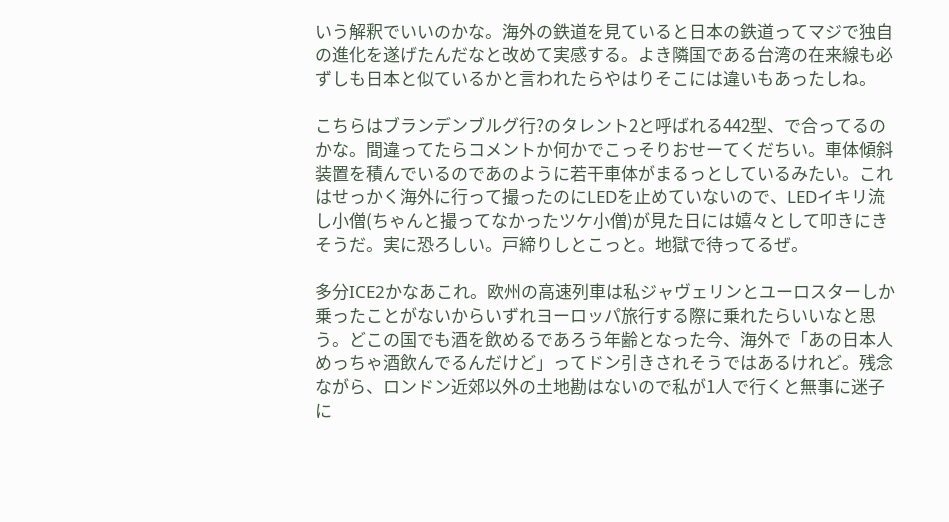いう解釈でいいのかな。海外の鉄道を見ていると日本の鉄道ってマジで独自の進化を遂げたんだなと改めて実感する。よき隣国である台湾の在来線も必ずしも日本と似ているかと言われたらやはりそこには違いもあったしね。

こちらはブランデンブルグ行?のタレント2と呼ばれる442型、で合ってるのかな。間違ってたらコメントか何かでこっそりおせーてくだちい。車体傾斜装置を積んでいるのであのように若干車体がまるっとしているみたい。これはせっかく海外に行って撮ったのにLEDを止めていないので、LEDイキリ流し小僧(ちゃんと撮ってなかったツケ小僧)が見た日には嬉々として叩きにきそうだ。実に恐ろしい。戸締りしとこっと。地獄で待ってるぜ。

多分ICE2かなあこれ。欧州の高速列車は私ジャヴェリンとユーロスターしか乗ったことがないからいずれヨーロッパ旅行する際に乗れたらいいなと思う。どこの国でも酒を飲めるであろう年齢となった今、海外で「あの日本人めっちゃ酒飲んでるんだけど」ってドン引きされそうではあるけれど。残念ながら、ロンドン近郊以外の土地勘はないので私が1人で行くと無事に迷子に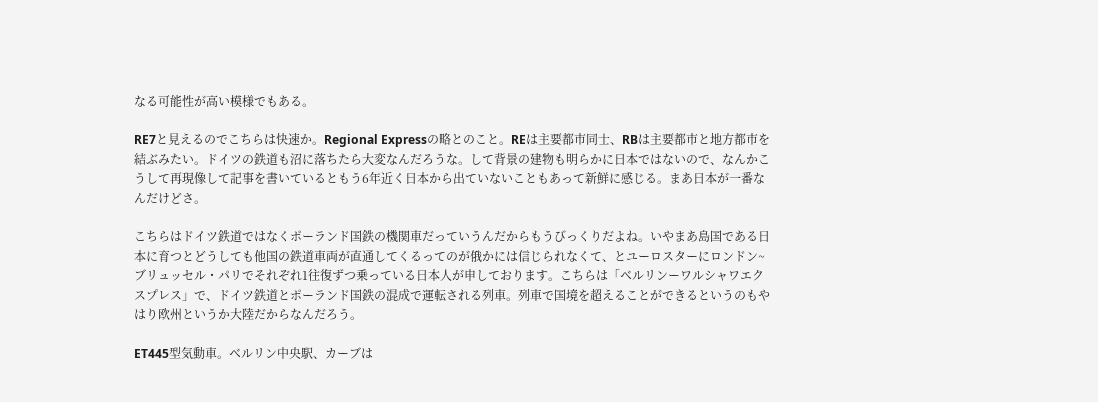なる可能性が高い模様でもある。

RE7と見えるのでこちらは快速か。Regional Expressの略とのこと。REは主要都市同士、RBは主要都市と地方都市を結ぶみたい。ドイツの鉄道も沼に落ちたら大変なんだろうな。して背景の建物も明らかに日本ではないので、なんかこうして再現像して記事を書いているともう6年近く日本から出ていないこともあって新鮮に感じる。まあ日本が一番なんだけどさ。

こちらはドイツ鉄道ではなくポーランド国鉄の機関車だっていうんだからもうびっくりだよね。いやまあ島国である日本に育つとどうしても他国の鉄道車両が直通してくるってのが俄かには信じられなくて、とユーロスターにロンドン~ブリュッセル・パリでそれぞれ1往復ずつ乗っている日本人が申しております。こちらは「ベルリンーワルシャワエクスプレス」で、ドイツ鉄道とポーランド国鉄の混成で運転される列車。列車で国境を超えることができるというのもやはり欧州というか大陸だからなんだろう。

ET445型気動車。ベルリン中央駅、カーブは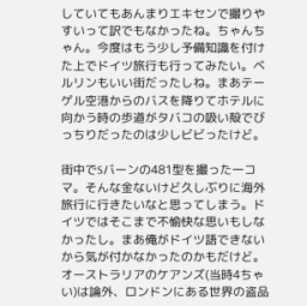していてもあんまりエキセンで撮りやすいって訳でもなかったね。ちゃんちゃん。今度はもう少し予備知識を付けた上でドイツ旅行も行ってみたい。ベルリンもいい街だったしね。まあテーゲル空港からのバスを降りてホテルに向かう時の歩道がタバコの吸い殻でびっちりだったのは少しビビったけど。

街中でSバーンの481型を撮った一コマ。そんな金ないけど久しぶりに海外旅行に行きたいなと思ってしまう。ドイツではそこまで不愉快な思いもしなかったし。まあ俺がドイツ語できないから気が付かなかったのかもだけど。オーストラリアのケアンズ(当時4ちゃい)は論外、ロンドンにある世界の盗品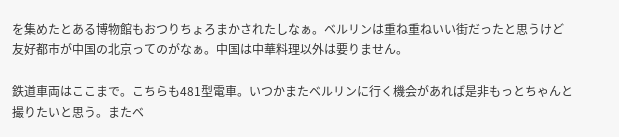を集めたとある博物館もおつりちょろまかされたしなぁ。ベルリンは重ね重ねいい街だったと思うけど友好都市が中国の北京ってのがなぁ。中国は中華料理以外は要りません。

鉄道車両はここまで。こちらも481型電車。いつかまたベルリンに行く機会があれば是非もっとちゃんと撮りたいと思う。またベ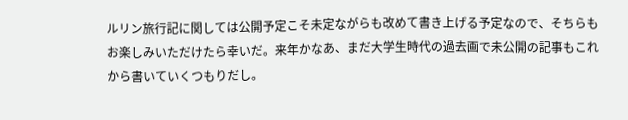ルリン旅行記に関しては公開予定こそ未定ながらも改めて書き上げる予定なので、そちらもお楽しみいただけたら幸いだ。来年かなあ、まだ大学生時代の過去画で未公開の記事もこれから書いていくつもりだし。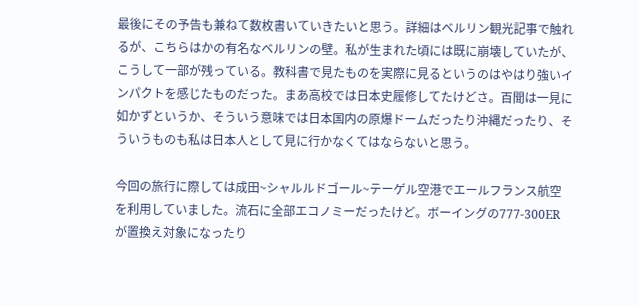最後にその予告も兼ねて数枚書いていきたいと思う。詳細はベルリン観光記事で触れるが、こちらはかの有名なベルリンの壁。私が生まれた頃には既に崩壊していたが、こうして一部が残っている。教科書で見たものを実際に見るというのはやはり強いインパクトを感じたものだった。まあ高校では日本史履修してたけどさ。百聞は一見に如かずというか、そういう意味では日本国内の原爆ドームだったり沖縄だったり、そういうものも私は日本人として見に行かなくてはならないと思う。

今回の旅行に際しては成田~シャルルドゴール~テーゲル空港でエールフランス航空を利用していました。流石に全部エコノミーだったけど。ボーイングの777-300ERが置換え対象になったり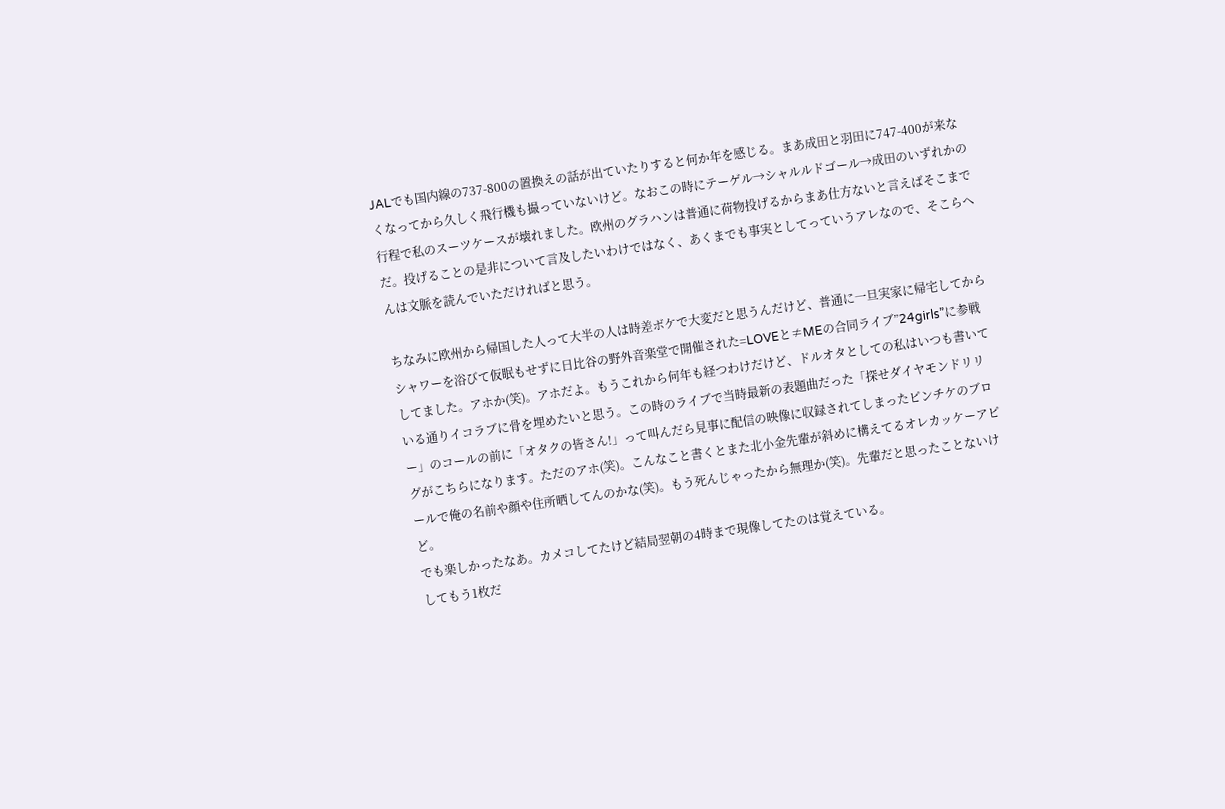JALでも国内線の737-800の置換えの話が出ていたりすると何か年を感じる。まあ成田と羽田に747-400が来なくなってから久しく飛行機も撮っていないけど。なおこの時にテーゲル→シャルルドゴール→成田のいずれかの行程で私のスーツケースが壊れました。欧州のグラハンは普通に荷物投げるからまあ仕方ないと言えばそこまでだ。投げることの是非について言及したいわけではなく、あくまでも事実としてっていうアレなので、そこらへんは文脈を読んでいただければと思う。

ちなみに欧州から帰国した人って大半の人は時差ボケで大変だと思うんだけど、普通に一旦実家に帰宅してからシャワーを浴びて仮眠もせずに日比谷の野外音楽堂で開催された=LOVEと≠MEの合同ライブ”24girls”に参戦してました。アホか(笑)。アホだよ。もうこれから何年も経つわけだけど、ドルオタとしての私はいつも書いている通りイコラブに骨を埋めたいと思う。この時のライブで当時最新の表題曲だった「探せダイヤモンドリリー」のコールの前に「オタクの皆さん!」って叫んだら見事に配信の映像に収録されてしまったピンチケのブログがこちらになります。ただのアホ(笑)。こんなこと書くとまた北小金先輩が斜めに構えてるオレカッケーアピールで俺の名前や顔や住所晒してんのかな(笑)。もう死んじゃったから無理か(笑)。先輩だと思ったことないけど。
でも楽しかったなあ。カメコしてたけど結局翌朝の4時まで現像してたのは覚えている。
してもう1枚だ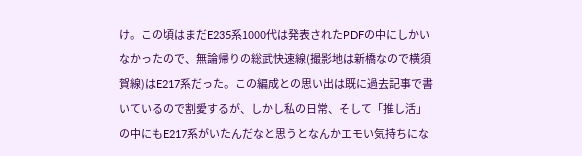け。この頃はまだE235系1000代は発表されたPDFの中にしかいなかったので、無論帰りの総武快速線(撮影地は新橋なので横須賀線)はE217系だった。この編成との思い出は既に過去記事で書いているので割愛するが、しかし私の日常、そして「推し活」の中にもE217系がいたんだなと思うとなんかエモい気持ちにな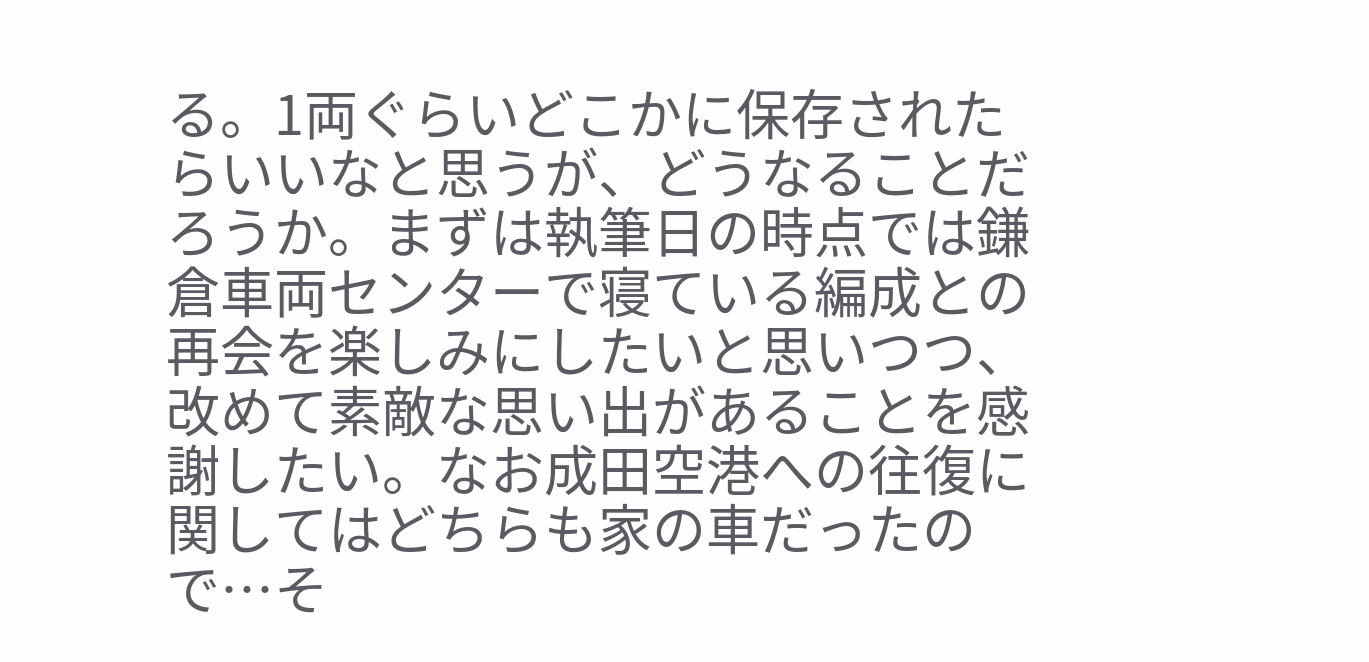る。1両ぐらいどこかに保存されたらいいなと思うが、どうなることだろうか。まずは執筆日の時点では鎌倉車両センターで寝ている編成との再会を楽しみにしたいと思いつつ、改めて素敵な思い出があることを感謝したい。なお成田空港への往復に関してはどちらも家の車だったので…そ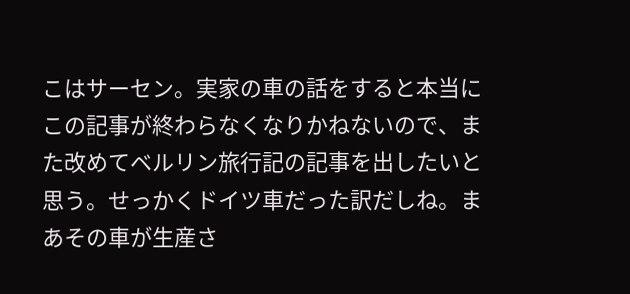こはサーセン。実家の車の話をすると本当にこの記事が終わらなくなりかねないので、また改めてベルリン旅行記の記事を出したいと思う。せっかくドイツ車だった訳だしね。まあその車が生産さ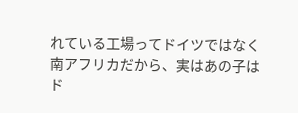れている工場ってドイツではなく南アフリカだから、実はあの子はド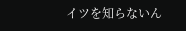イツを知らないん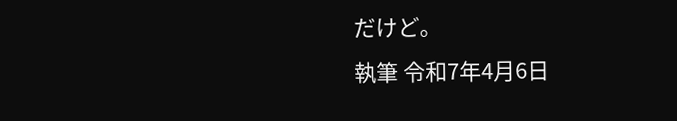だけど。
執筆 令和7年4月6日